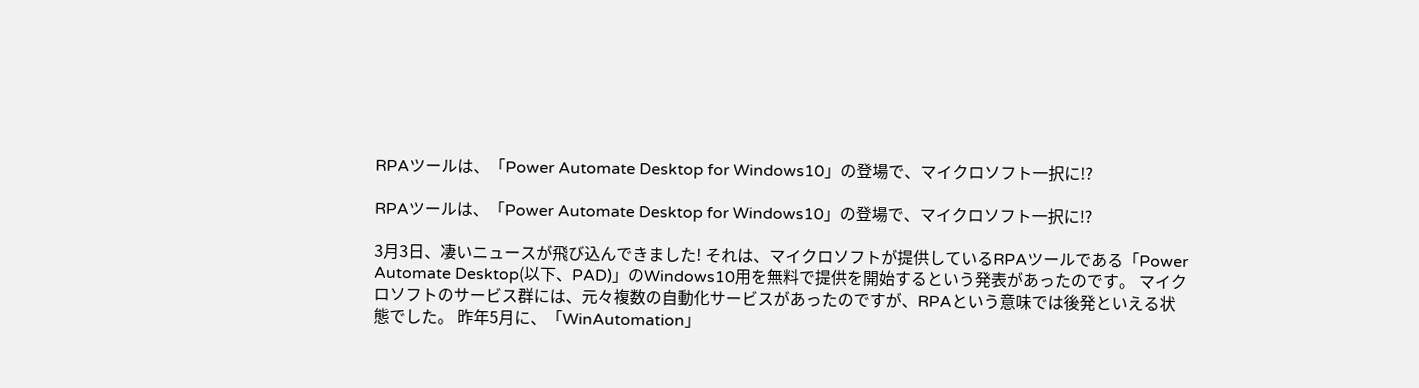RPAツールは、「Power Automate Desktop for Windows10」の登場で、マイクロソフト一択に!?

RPAツールは、「Power Automate Desktop for Windows10」の登場で、マイクロソフト一択に!?

3月3日、凄いニュースが飛び込んできました! それは、マイクロソフトが提供しているRPAツールである「Power Automate Desktop(以下、PAD)」のWindows10用を無料で提供を開始するという発表があったのです。 マイクロソフトのサービス群には、元々複数の自動化サービスがあったのですが、RPAという意味では後発といえる状態でした。 昨年5月に、「WinAutomation」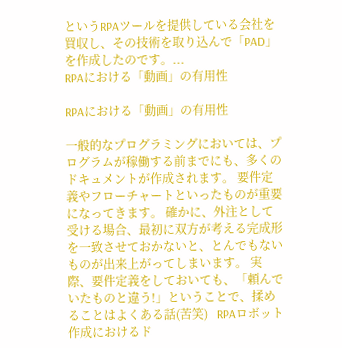というRPAツールを提供している会社を買収し、その技術を取り込んで「PAD」を作成したのです。...
RPAにおける「動画」の有用性

RPAにおける「動画」の有用性

一般的なプログラミングにおいては、プログラムが稼働する前までにも、多くのドキュメントが作成されます。 要件定義やフローチャートといったものが重要になってきます。 確かに、外注として受ける場合、最初に双方が考える完成形を一致させておかないと、とんでもないものが出来上がってしまいます。 実際、要件定義をしておいても、「頼んでいたものと違う!」ということで、揉めることはよくある話(苦笑)   RPAロボット作成におけるド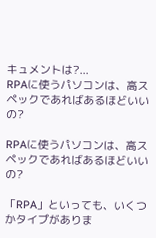キュメントは?...
RPAに使うパソコンは、高スペックであればあるほどいいの?

RPAに使うパソコンは、高スペックであればあるほどいいの?

「RPA」といっても、いくつかタイプがありま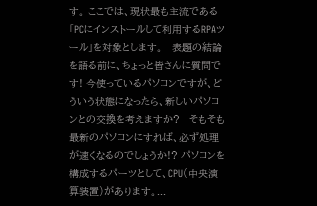す。 ここでは、現状最も主流である「PCにインストールして利用するRPAツール」を対象とします。   表題の結論を語る前に、ちょっと皆さんに質問です! 今使っているパソコンですが、どういう状態になったら、新しいパソコンとの交換を考えますか?   そもそも最新のパソコンにすれば、必ず処理が速くなるのでしょうか!? パソコンを構成するパーツとして、CPU(中央演算装置)があります。...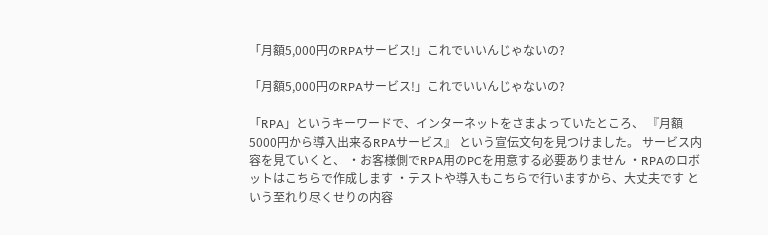「月額5,000円のRPAサービス!」これでいいんじゃないの?

「月額5,000円のRPAサービス!」これでいいんじゃないの?

「RPA」というキーワードで、インターネットをさまよっていたところ、 『月額5000円から導入出来るRPAサービス』 という宣伝文句を見つけました。 サービス内容を見ていくと、 ・お客様側でRPA用のPCを用意する必要ありません ・RPAのロボットはこちらで作成します ・テストや導入もこちらで行いますから、大丈夫です という至れり尽くせりの内容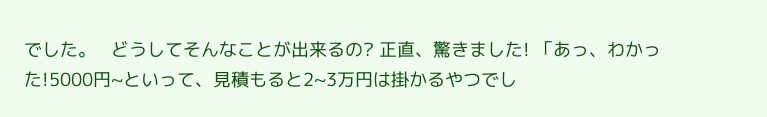でした。   どうしてそんなことが出来るの? 正直、驚きました! 「あっ、わかった!5000円~といって、見積もると2~3万円は掛かるやつでし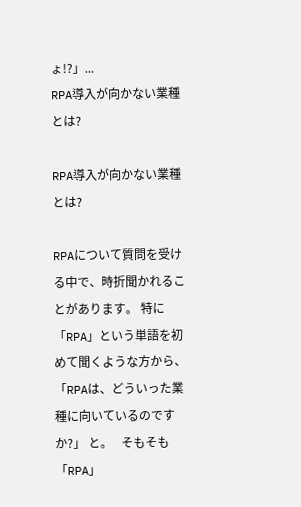ょ!?」...
RPA導入が向かない業種とは?

RPA導入が向かない業種とは?

RPAについて質問を受ける中で、時折聞かれることがあります。 特に「RPA」という単語を初めて聞くような方から、 「RPAは、どういった業種に向いているのですか?」 と。   そもそも「RPA」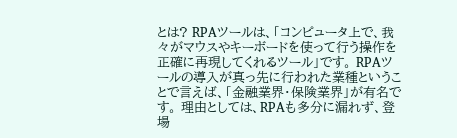とは? RPAツールは、「コンピュータ上で、我々がマウスやキーボードを使って行う操作を正確に再現してくれるツール」です。 RPAツールの導入が真っ先に行われた業種ということで言えば、「金融業界・保険業界」が有名です。 理由としては、RPAも多分に漏れず、登場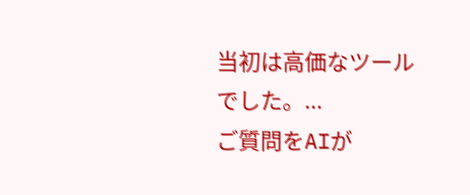当初は高価なツールでした。...
ご質問をAIが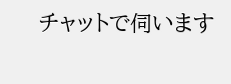チャットで伺います